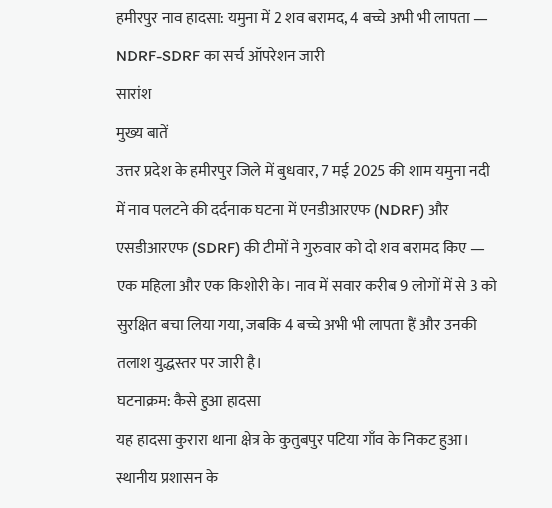हमीरपुर नाव हादसा: यमुना में 2 शव बरामद, 4 बच्चे अभी भी लापता — NDRF-SDRF का सर्च ऑपरेशन जारी
सारांश
मुख्य बातें
उत्तर प्रदेश के हमीरपुर जिले में बुधवार, 7 मई 2025 की शाम यमुना नदी में नाव पलटने की दर्दनाक घटना में एनडीआरएफ (NDRF) और एसडीआरएफ (SDRF) की टीमों ने गुरुवार को दो शव बरामद किए — एक महिला और एक किशोरी के। नाव में सवार करीब 9 लोगों में से 3 को सुरक्षित बचा लिया गया, जबकि 4 बच्चे अभी भी लापता हैं और उनकी तलाश युद्धस्तर पर जारी है।
घटनाक्रम: कैसे हुआ हादसा
यह हादसा कुरारा थाना क्षेत्र के कुतुबपुर पटिया गाँव के निकट हुआ। स्थानीय प्रशासन के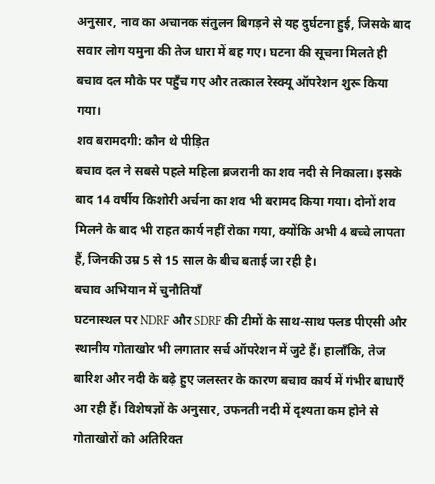अनुसार, नाव का अचानक संतुलन बिगड़ने से यह दुर्घटना हुई, जिसके बाद सवार लोग यमुना की तेज धारा में बह गए। घटना की सूचना मिलते ही बचाव दल मौके पर पहुँच गए और तत्काल रेस्क्यू ऑपरेशन शुरू किया गया।
शव बरामदगी: कौन थे पीड़ित
बचाव दल ने सबसे पहले महिला ब्रजरानी का शव नदी से निकाला। इसके बाद 14 वर्षीय किशोरी अर्चना का शव भी बरामद किया गया। दोनों शव मिलने के बाद भी राहत कार्य नहीं रोका गया, क्योंकि अभी 4 बच्चे लापता हैं, जिनकी उम्र 5 से 15 साल के बीच बताई जा रही है।
बचाव अभियान में चुनौतियाँ
घटनास्थल पर NDRF और SDRF की टीमों के साथ-साथ फ्लड पीएसी और स्थानीय गोताखोर भी लगातार सर्च ऑपरेशन में जुटे हैं। हालाँकि, तेज बारिश और नदी के बढ़े हुए जलस्तर के कारण बचाव कार्य में गंभीर बाधाएँ आ रही हैं। विशेषज्ञों के अनुसार, उफनती नदी में दृश्यता कम होने से गोताखोरों को अतिरिक्त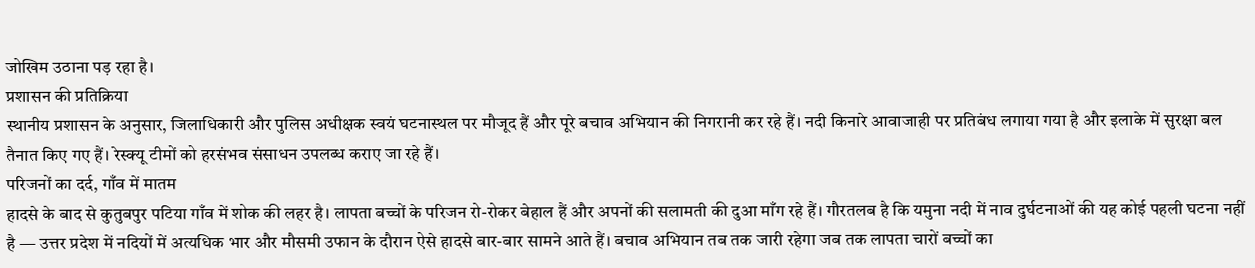जोखिम उठाना पड़ रहा है।
प्रशासन की प्रतिक्रिया
स्थानीय प्रशासन के अनुसार, जिलाधिकारी और पुलिस अधीक्षक स्वयं घटनास्थल पर मौजूद हैं और पूरे बचाव अभियान की निगरानी कर रहे हैं। नदी किनारे आवाजाही पर प्रतिबंध लगाया गया है और इलाके में सुरक्षा बल तैनात किए गए हैं। रेस्क्यू टीमों को हरसंभव संसाधन उपलब्ध कराए जा रहे हैं।
परिजनों का दर्द, गाँव में मातम
हादसे के बाद से कुतुबपुर पटिया गाँव में शोक की लहर है। लापता बच्चों के परिजन रो-रोकर बेहाल हैं और अपनों की सलामती की दुआ माँग रहे हैं। गौरतलब है कि यमुना नदी में नाव दुर्घटनाओं की यह कोई पहली घटना नहीं है — उत्तर प्रदेश में नदियों में अत्यधिक भार और मौसमी उफान के दौरान ऐसे हादसे बार-बार सामने आते हैं। बचाव अभियान तब तक जारी रहेगा जब तक लापता चारों बच्चों का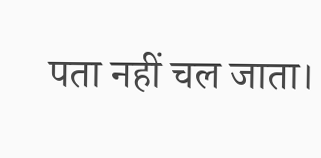पता नहीं चल जाता।